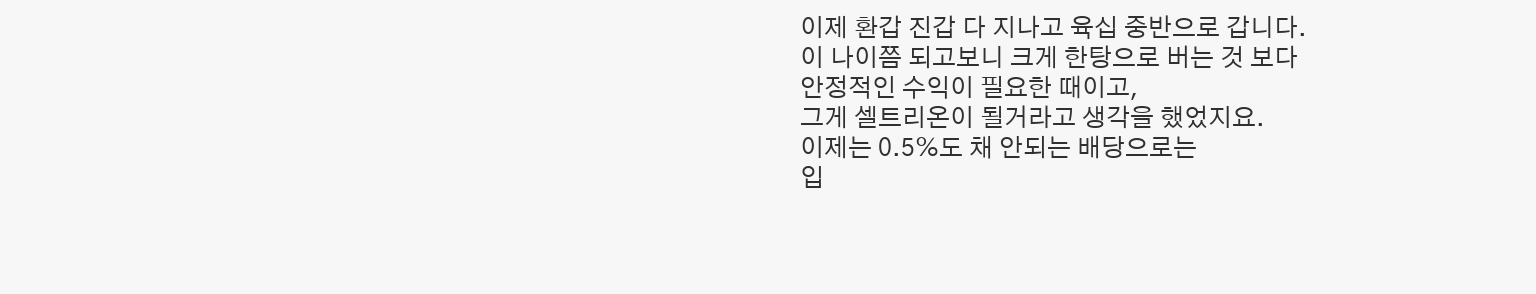이제 환갑 진갑 다 지나고 육십 중반으로 갑니다.
이 나이쯤 되고보니 크게 한탕으로 버는 것 보다
안정적인 수익이 필요한 때이고,
그게 셀트리온이 될거라고 생각을 했었지요.
이제는 0.5%도 채 안되는 배당으로는
입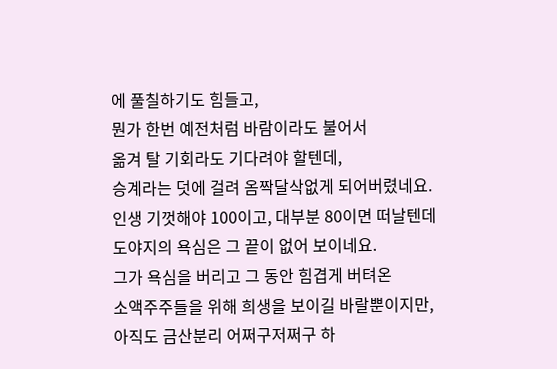에 풀칠하기도 힘들고,
뭔가 한번 예전처럼 바람이라도 불어서
옮겨 탈 기회라도 기다려야 할텐데,
승계라는 덧에 걸려 옴짝달삭없게 되어버렸네요.
인생 기껏해야 100이고, 대부분 80이면 떠날텐데
도야지의 욕심은 그 끝이 없어 보이네요.
그가 욕심을 버리고 그 동안 힘겹게 버텨온
소액주주들을 위해 희생을 보이길 바랄뿐이지만,
아직도 금산분리 어쩌구저쩌구 하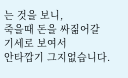는 것을 보니,
죽을때 돈을 싸짊어갈 기세로 보여서
안타깝기 그지없습니다.